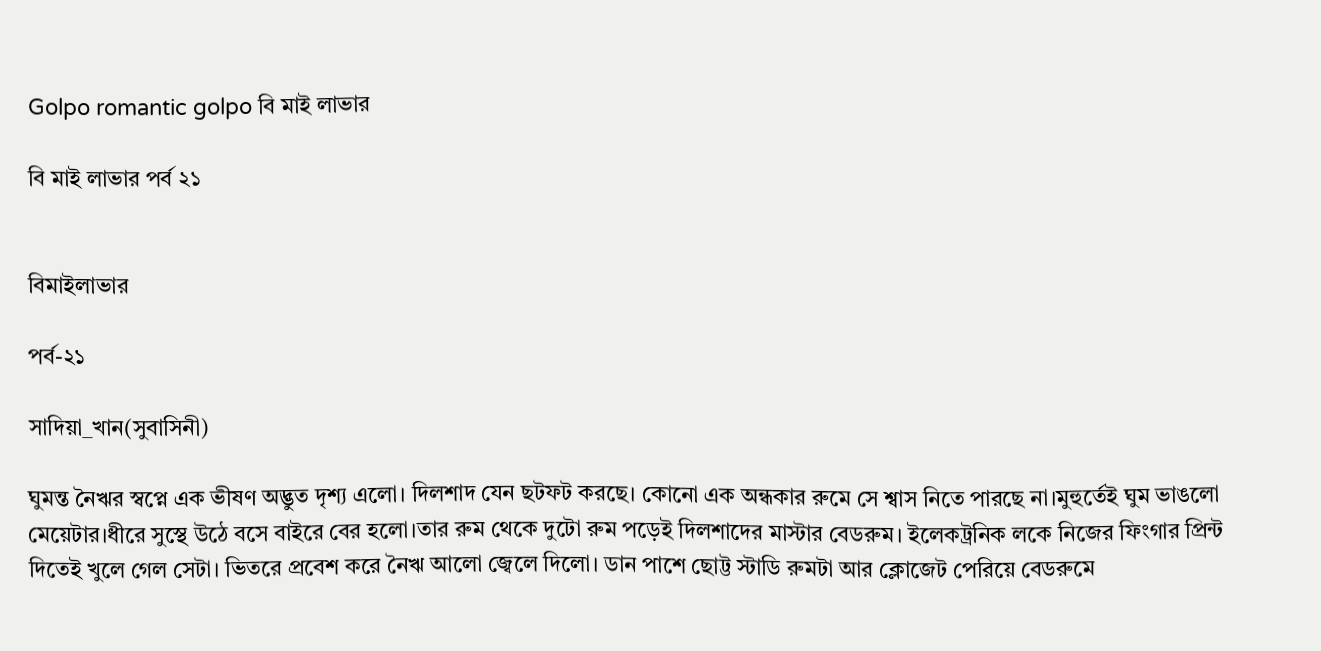Golpo romantic golpo বি মাই লাভার

বি মাই লাভার পর্ব ২১


বিমাইলাভার

পর্ব-২১

সাদিয়া_খান(সুবাসিনী)

ঘুমন্ত নৈঋর স্বপ্নে এক ভীষণ অদ্ভুত দৃশ্য এলো। দিলশাদ যেন ছটফট করছে। কোনো এক অন্ধকার রুমে সে শ্বাস নিতে পারছে না।মুহুর্তেই ঘুম ভাঙলো মেয়েটার।ধীরে সুস্থে উঠে বসে বাইরে বের হলো।তার রুম থেকে দুটো রুম পড়েই দিলশাদের মাস্টার বেডরুম। ইলেকট্রনিক লকে নিজের ফিংগার প্রিন্ট দিতেই খুলে গেল সেটা। ভিতরে প্রবেশ করে নৈঋ আলো জ্বেলে দিলো। ডান পাশে ছোট্ট স্টাডি রুমটা আর ক্লোজেট পেরিয়ে বেডরুমে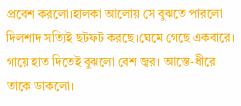প্রবেশ করলো।হালকা আলোয় সে বুঝতে পারলো দিলশাদ সত্যিই ছটফট করছে।ঘেমে গেছে একবারে। গায়ে হাত দিতেই বুঝলো বেশ জ্বর। আস্তে-ধীরে তাকে ডাকলো।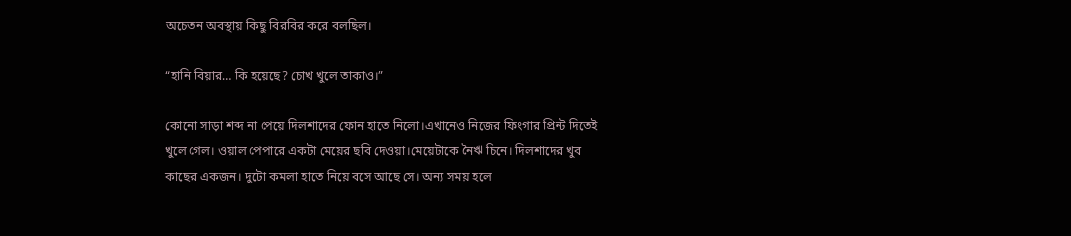অচেতন অবস্থায় কিছু বিরবির করে বলছিল।

“হানি বিয়ার… কি হয়েছে? চোখ খুলে তাকাও।”

কোনো সাড়া শব্দ না পেয়ে দিলশাদের ফোন হাতে নিলো।এখানেও নিজের ফিংগার প্রিন্ট দিতেই খুলে গেল। ওয়াল পেপারে একটা মেয়ের ছবি দেওয়া।মেয়েটাকে নৈঋ চিনে। দিলশাদের খুব কাছের একজন। দুটো কমলা হাতে নিয়ে বসে আছে সে। অন্য সময় হলে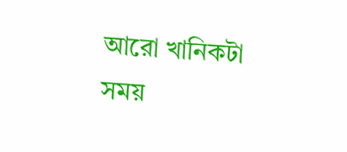আরো খানিকটা সময়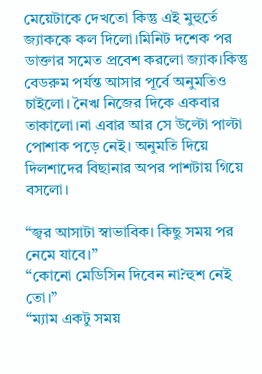মেয়েটাকে দেখতো কিন্তু এই মুহুর্তে জ্যাককে কল দিলো।মিনিট দশেক পর ডাক্তার সমেত প্রবেশ করলো জ্যাক।কিন্তু বেডরুম পর্যন্ত আসার পূর্বে অনুমতিও চাইলো। নৈঋ নিজের দিকে একবার তাকালো।না এবার আর সে উল্টো পাল্টা পোশাক পড়ে নেই। অনুমতি দিয়ে দিলশাদের বিছানার অপর পাশটায় গিয়ে বসলো।

“জ্বর আসাটা স্বাভাবিক। কিছু সময় পর নেমে যাবে।”
“কোনো মেডিসিন দিবেন না?হুশ নেই তো।”
“ম্যাম একটু সময়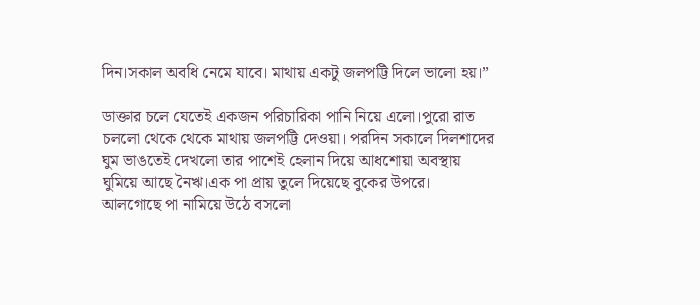দিন।সকাল অবধি নেমে যাবে। মাথায় একটু জলপট্টি দিলে ভালো হয়।”

ডাক্তার চলে যেতেই একজন পরিচারিকা পানি নিয়ে এলো।পুরো রাত চললো থেকে থেকে মাথায় জলপট্টি দেওয়া। পরদিন সকালে দিলশাদের ঘুম ভাঙতেই দেখলো তার পাশেই হেলান দিয়ে আধশোয়া অবস্থায় ঘুমিয়ে আছে নৈঋ।এক পা প্রায় তুলে দিয়েছে বুকের উপরে। আলগোছে পা নামিয়ে উঠে বসলো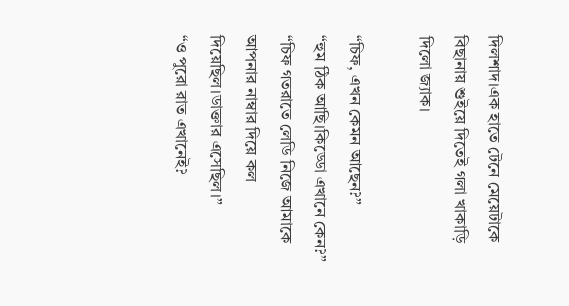দিলশাদ।এক হাতে টেনে মেয়েটাকে বিছানায় শুইয়ে দিতেই গলা খাকাড়ি দিলো জ্যাক।

“চিফ, এখন কেমন আছেন?”
“হুম ঠিক আছি।কিড্ডো এখানে কেন?”
“চিফ গতরাতে লেডি নিজে আমাকে আপনার নাম্বার দিয়ে কল দিয়েছিল।ডাক্তার এসেছিল।”
“ও পুরো রাত এখানেই?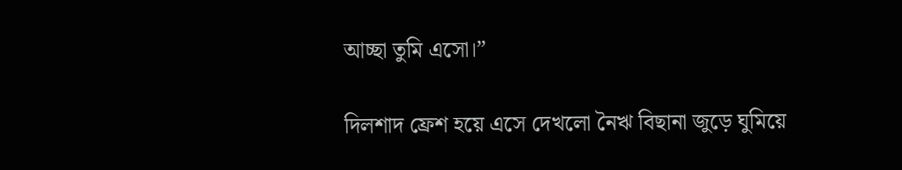আচ্ছা তুমি এসো।”

দিলশাদ ফ্রেশ হয়ে এসে দেখলো নৈঋ বিছানা জুড়ে ঘুমিয়ে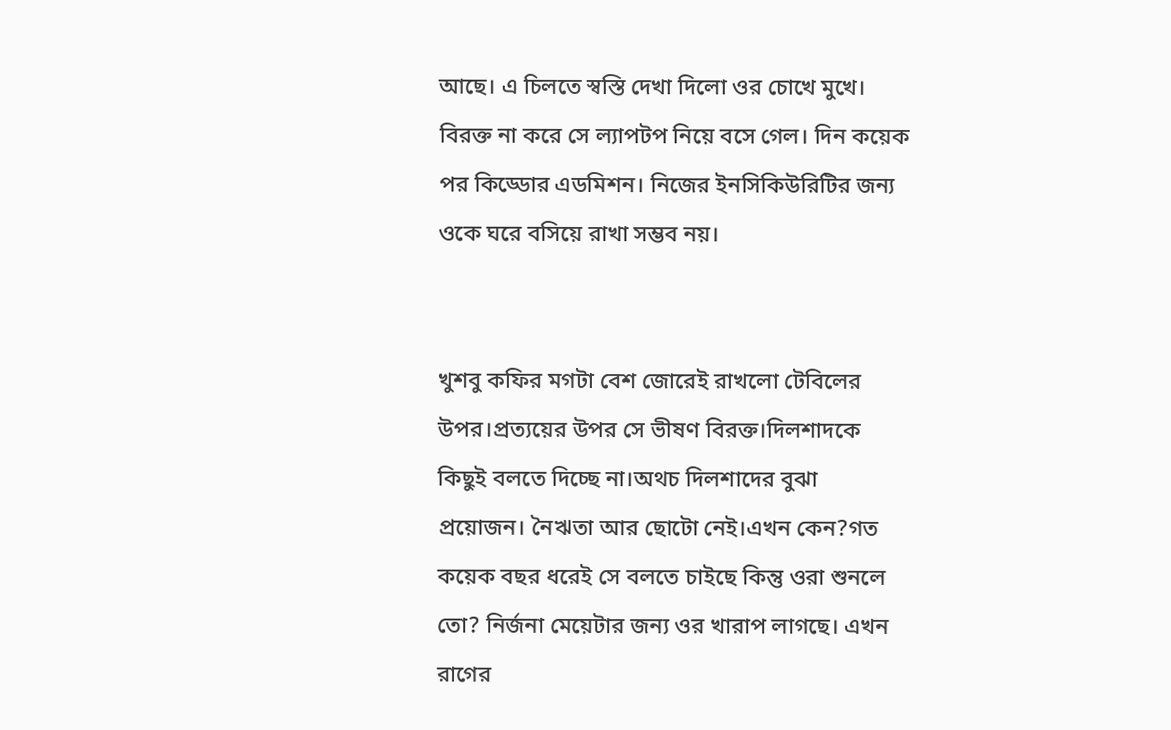আছে। এ চিলতে স্বস্তি দেখা দিলো ওর চোখে মুখে। বিরক্ত না করে সে ল্যাপটপ নিয়ে বসে গেল। দিন কয়েক পর কিড্ডোর এডমিশন। নিজের ইনসিকিউরিটির জন্য ওকে ঘরে বসিয়ে রাখা সম্ভব নয়।


খুশবু কফির মগটা বেশ জোরেই রাখলো টেবিলের উপর।প্রত্যয়ের উপর সে ভীষণ বিরক্ত।দিলশাদকে কিছুই বলতে দিচ্ছে না।অথচ দিলশাদের বুঝা প্রয়োজন। নৈঋতা আর ছোটো নেই।এখন কেন?গত কয়েক বছর ধরেই সে বলতে চাইছে কিন্তু ওরা শুনলে তো? নির্জনা মেয়েটার জন্য ওর খারাপ লাগছে। এখন রাগের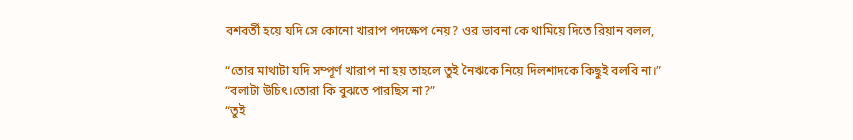বশবর্তী হয়ে যদি সে কোনো খারাপ পদক্ষেপ নেয়? ওর ভাবনা কে থামিয়ে দিতে রিয়ান বলল,

“তোর মাথাটা যদি সম্পূর্ণ খারাপ না হয় তাহলে তুই নৈঋকে নিয়ে দিলশাদকে কিছুই বলবি না।”
“বলাটা উচিৎ।তোরা কি বুঝতে পারছিস না?”
“তুই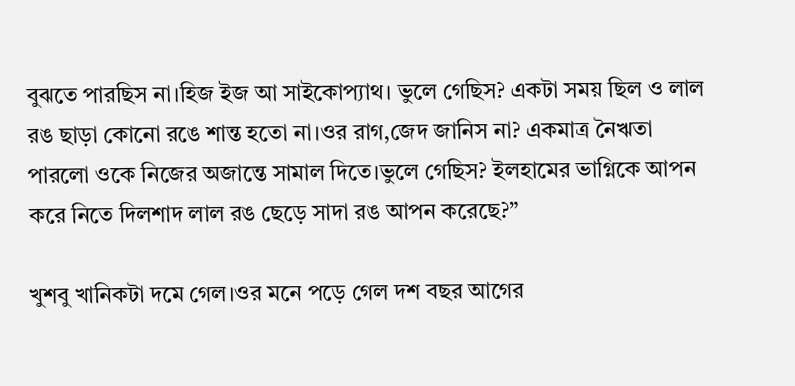বুঝতে পারছিস না।হিজ ইজ আ সাইকোপ্যাথ। ভুলে গেছিস? একটা সময় ছিল ও লাল রঙ ছাড়া কোনো রঙে শান্ত হতো না।ওর রাগ,জেদ জানিস না? একমাত্র নৈঋতা পারলো ওকে নিজের অজান্তে সামাল দিতে।ভুলে গেছিস? ইলহামের ভাগ্নিকে আপন করে নিতে দিলশাদ লাল রঙ ছেড়ে সাদা রঙ আপন করেছে?”

খুশবু খানিকটা দমে গেল।ওর মনে পড়ে গেল দশ বছর আগের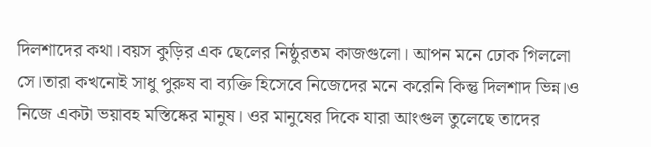দিলশাদের কথা।বয়স কুড়ির এক ছেলের নিষ্ঠুরতম কাজগুলো। আপন মনে ঢোক গিললো সে।তারা কখনোই সাধু পুরুষ বা ব্যক্তি হিসেবে নিজেদের মনে করেনি কিন্তু দিলশাদ ভিন্ন।ও নিজে একটা ভয়াবহ মস্তিষ্কের মানুষ। ওর মানুষের দিকে যারা আংগুল তুলেছে তাদের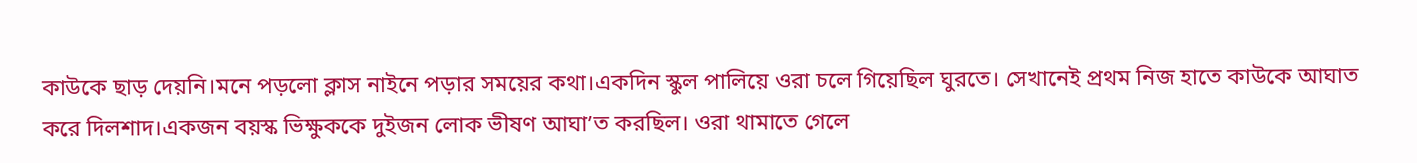কাউকে ছাড় দেয়নি।মনে পড়লো ক্লাস নাইনে পড়ার সময়ের কথা।একদিন স্কুল পালিয়ে ওরা চলে গিয়েছিল ঘুরতে। সেখানেই প্রথম নিজ হাতে কাউকে আঘাত করে দিলশাদ।একজন বয়স্ক ভিক্ষুককে দুইজন লোক ভীষণ আঘা’ত করছিল। ওরা থামাতে গেলে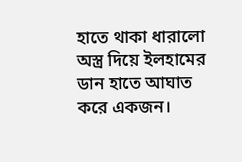হাতে থাকা ধারালো অস্ত্র দিয়ে ইলহামের ডান হাতে আঘাত করে একজন।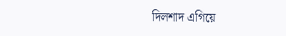দিলশাদ এগিয়ে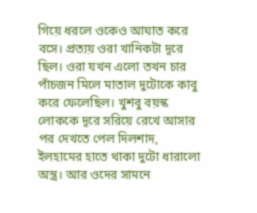গিয়ে ধরলে ওকেও আঘাত করে বসে। প্রত্যয় ওরা খানিকটা দূরে ছিল। ওরা যখন এলো তখন চার পাঁচজন মিলে মাতাল দুটোকে কাবু করে ফেলেছিল। খুশবু বয়স্ক লোককে দূরে সরিয়ে রেখে আসার পর দেখতে পেল দিলশাদ, ইলহামের হাতে থাকা দুটো ধারালো অস্ত্র। আর ওদের সামনে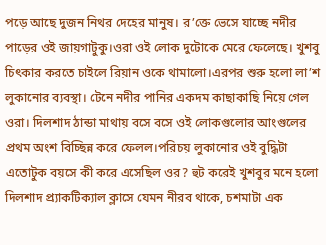পড়ে আছে দুজন নিথর দেহের মানুষ। র’ক্তে ভেসে যাচ্ছে নদীর পাড়ের ওই জায়গাটুকু।ওরা ওই লোক দুটোকে মেরে ফেলেছে। খুশবু চিৎকার করতে চাইলে রিয়ান ওকে থামালো।এরপর শুরু হলো লা’শ লুকানোর ব্যবস্থা। টেনে নদীর পানির একদম কাছাকাছি নিয়ে গেল ওরা। দিলশাদ ঠান্ডা মাথায় বসে বসে ওই লোকগুলোর আংগুলের প্রথম অংশ বিচ্ছিন্ন করে ফেলল।পরিচয় লুকানোর ওই বুদ্ধিটা এতোটুক বয়সে কী করে এসেছিল ওর? হুট করেই খুশবুর মনে হলো দিলশাদ প্র‍্যাকটিক্যাল ক্লাসে যেমন নীরব থাকে, চশমাটা এক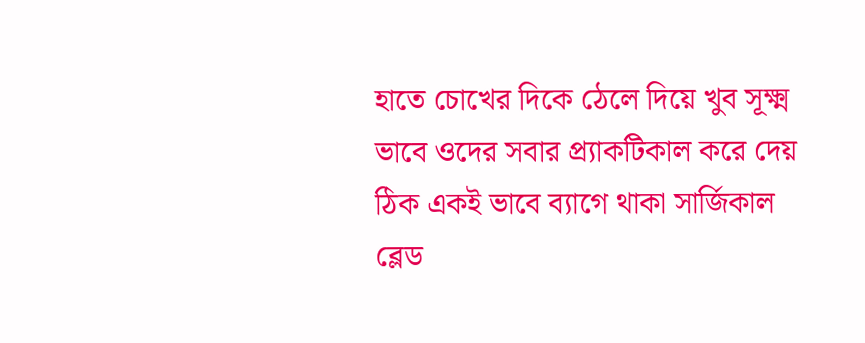হাতে চোখের দিকে ঠেলে দিয়ে খুব সূক্ষ্ম ভাবে ওদের সবার প্র‍্যাকটিকাল করে দেয় ঠিক একই ভাবে ব্যাগে থাকা সার্জিকাল ব্লেড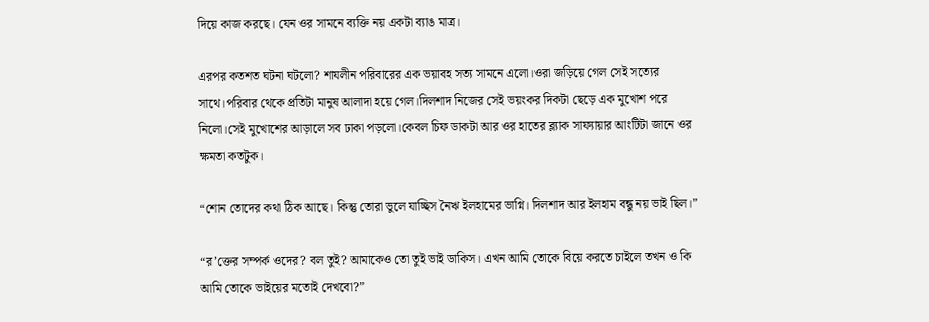দিয়ে কাজ করছে। যেন ওর সামনে ব্যক্তি নয় একটা ব্যাঙ মাত্র।

এরপর কতশত ঘটনা ঘটলো? শাযলীন পরিবারের এক ভয়াবহ সত্য সামনে এলো।ওরা জড়িয়ে গেল সেই সত্যের সাথে।পরিবার থেকে প্রতিটা মানুষ আলাদা হয়ে গেল।দিলশাদ নিজের সেই ভয়ংকর দিকটা ছেড়ে এক মুখোশ পরে নিলো।সেই মুখোশের আড়ালে সব ঢাকা পড়লো।কেবল চিফ ডাকটা আর ওর হাতের ব্ল্যাক সাফ্যায়ার আংটিটা জানে ওর ক্ষমতা কতটুক।

“শোন তোদের কথা ঠিক আছে। কিন্তু তোরা ভুলে যাচ্ছিস নৈঋ ইলহামের ভাগ্নি। দিলশাদ আর ইলহাম বন্ধু নয় ভাই ছিল।”

“র’ক্তের সম্পর্ক ওদের? বল তুই? আমাকেও তো তুই ভাই ডাকিস। এখন আমি তোকে বিয়ে করতে চাইলে তখন ও কি আমি তোকে ভাইয়ের মতোই দেখবো?”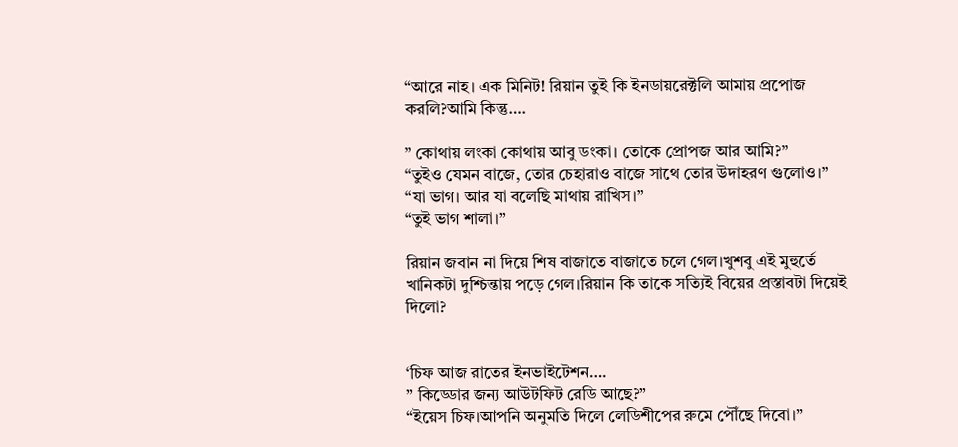“আরে নাহ। এক মিনিট! রিয়ান তুই কি ইনডায়রেক্টলি আমায় প্রপোজ করলি?আমি কিন্তু….

” কোথায় লংকা কোথায় আবু ডংকা। তোকে প্রোপজ আর আমি?”
“তুইও যেমন বাজে, তোর চেহারাও বাজে সাথে তোর উদাহরণ গুলোও।”
“যা ভাগ। আর যা বলেছি মাথায় রাখিস।”
“তুই ভাগ শালা।”

রিয়ান জবান না দিয়ে শিষ বাজাতে বাজাতে চলে গেল।খুশবু এই মুহুর্তে খানিকটা দুশ্চিন্তায় পড়ে গেল।রিয়ান কি তাকে সত্যিই বিয়ের প্রস্তাবটা দিয়েই দিলো?


‘চিফ আজ রাতের ইনভাইটেশন….
” কিড্ডোর জন্য আউটফিট রেডি আছে?”
“ইয়েস চিফ।আপনি অনুমতি দিলে লেডিশীপের রুমে পৌঁছে দিবো।”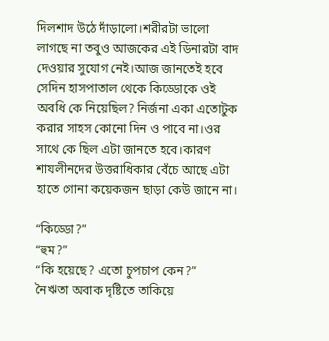দিলশাদ উঠে দাঁড়ালো।শরীরটা ভালো লাগছে না তবুও আজকের এই ডিনারটা বাদ দেওয়ার সুযোগ নেই।আজ জানতেই হবে সেদিন হাসপাতাল থেকে কিড্ডোকে ওই অবধি কে নিয়েছিল? নির্জনা একা এতোটুক করার সাহস কোনো দিন ও পাবে না।ওর সাথে কে ছিল এটা জানতে হবে।কারণ শাযলীনদের উত্তরাধিকার বেঁচে আছে এটা হাতে গোনা কয়েকজন ছাড়া কেউ জানে না।

“কিড্ডো?”
“হুম?”
“কি হয়েছে? এতো চুপচাপ কেন?”
নৈঋতা অবাক দৃষ্টিতে তাকিয়ে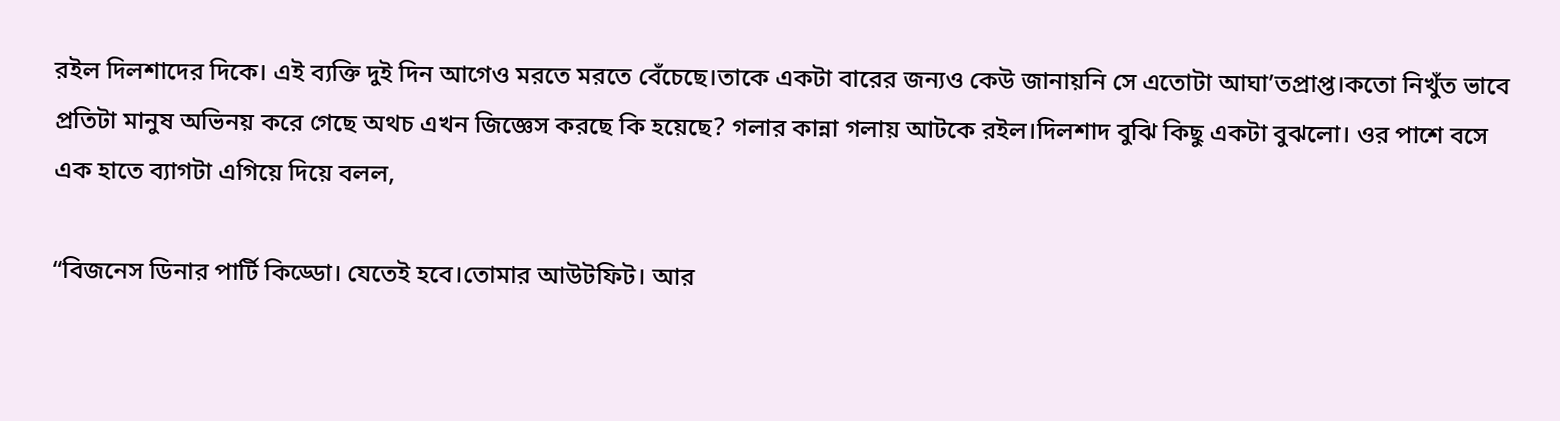রইল দিলশাদের দিকে। এই ব্যক্তি দুই দিন আগেও মরতে মরতে বেঁচেছে।তাকে একটা বারের জন্যও কেউ জানায়নি সে এতোটা আঘা’তপ্রাপ্ত।কতো নিখুঁত ভাবে প্রতিটা মানুষ অভিনয় করে গেছে অথচ এখন জিজ্ঞেস করছে কি হয়েছে? গলার কান্না গলায় আটকে রইল।দিলশাদ বুঝি কিছু একটা বুঝলো। ওর পাশে বসে এক হাতে ব্যাগটা এগিয়ে দিয়ে বলল,

“বিজনেস ডিনার পার্টি কিড্ডো। যেতেই হবে।তোমার আউটফিট। আর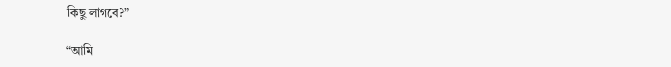কিছু লাগবে?”

“আমি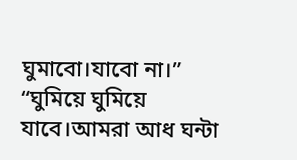ঘুমাবো।যাবো না।”
“ঘুমিয়ে ঘুমিয়ে যাবে।আমরা আধ ঘন্টা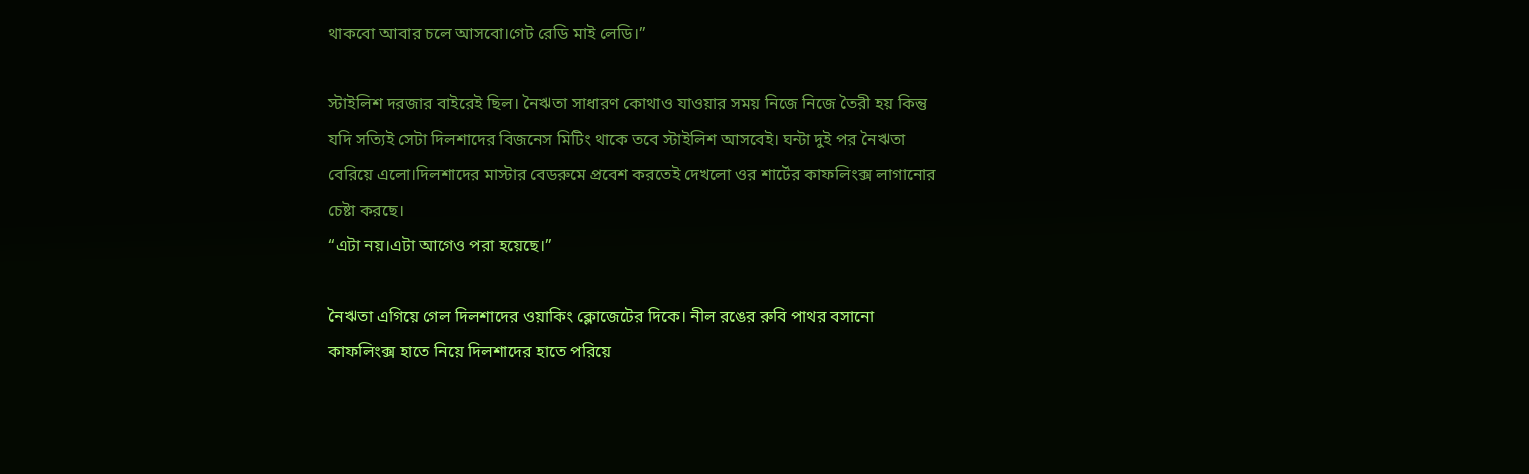থাকবো আবার চলে আসবো।গেট রেডি মাই লেডি।”

স্টাইলিশ দরজার বাইরেই ছিল। নৈঋতা সাধারণ কোথাও যাওয়ার সময় নিজে নিজে তৈরী হয় কিন্তু যদি সত্যিই সেটা দিলশাদের বিজনেস মিটিং থাকে তবে স্টাইলিশ আসবেই। ঘন্টা দুই পর নৈঋতা বেরিয়ে এলো।দিলশাদের মাস্টার বেডরুমে প্রবেশ করতেই দেখলো ওর শার্টের কাফলিংক্স লাগানোর চেষ্টা করছে।
“এটা নয়।এটা আগেও পরা হয়েছে।”

নৈঋতা এগিয়ে গেল দিলশাদের ওয়াকিং ক্লোজেটের দিকে। নীল রঙের রুবি পাথর বসানো কাফলিংক্স হাতে নিয়ে দিলশাদের হাতে পরিয়ে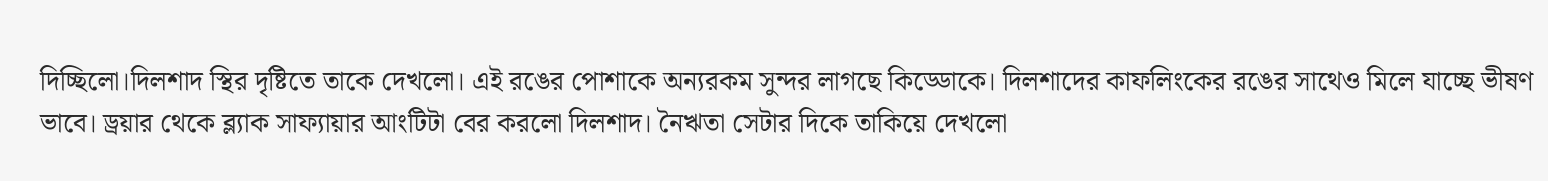দিচ্ছিলো।দিলশাদ স্থির দৃষ্টিতে তাকে দেখলো। এই রঙের পোশাকে অন্যরকম সুন্দর লাগছে কিড্ডোকে। দিলশাদের কাফলিংকের রঙের সাথেও মিলে যাচ্ছে ভীষণ ভাবে। ড্রয়ার থেকে ব্ল্যাক সাফ্যায়ার আংটিটা বের করলো দিলশাদ। নৈঋতা সেটার দিকে তাকিয়ে দেখলো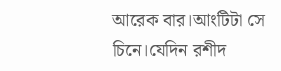আরেক বার।আংটিটা সে চিনে।যেদিন রশীদ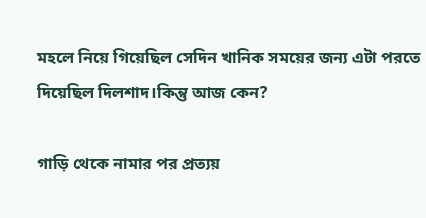মহলে নিয়ে গিয়েছিল সেদিন খানিক সময়ের জন্য এটা পরতে দিয়েছিল দিলশাদ।কিন্তু আজ কেন?

গাড়ি থেকে নামার পর প্রত্যয়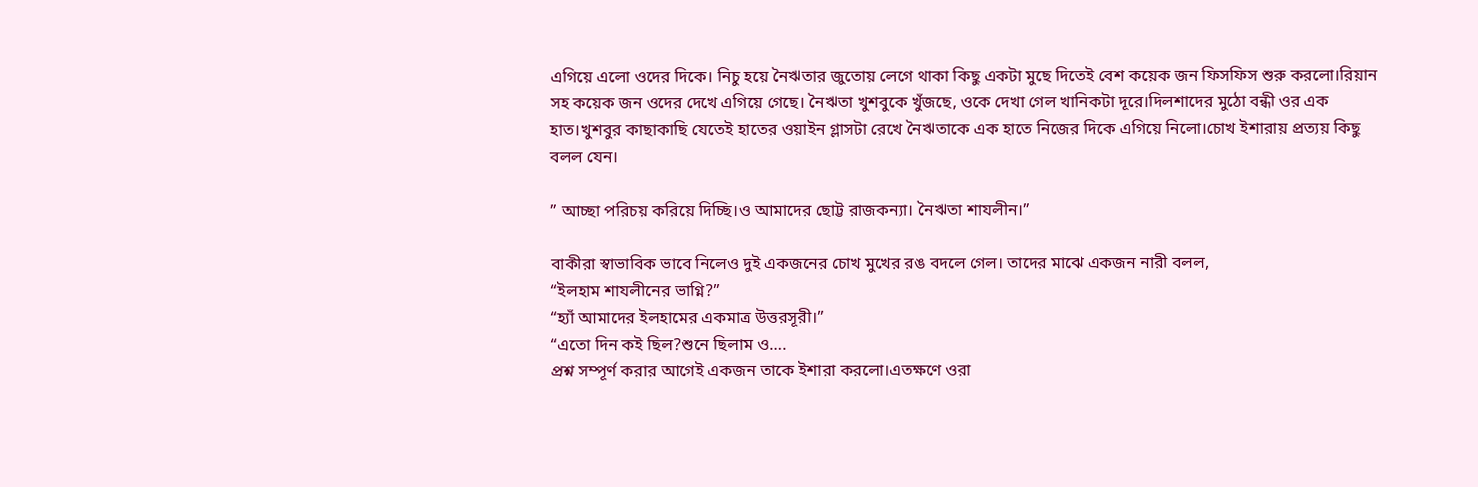এগিয়ে এলো ওদের দিকে। নিচু হয়ে নৈঋতার জুতোয় লেগে থাকা কিছু একটা মুছে দিতেই বেশ কয়েক জন ফিসফিস শুরু করলো।রিয়ান সহ কয়েক জন ওদের দেখে এগিয়ে গেছে। নৈঋতা খুশবুকে খুঁজছে, ওকে দেখা গেল খানিকটা দূরে।দিলশাদের মুঠো বন্ধী ওর এক হাত।খুশবুর কাছাকাছি যেতেই হাতের ওয়াইন গ্লাসটা রেখে নৈঋতাকে এক হাতে নিজের দিকে এগিয়ে নিলো।চোখ ইশারায় প্রত্যয় কিছু বলল যেন।

” আচ্ছা পরিচয় করিয়ে দিচ্ছি।ও আমাদের ছোট্ট রাজকন্যা। নৈঋতা শাযলীন।”

বাকীরা স্বাভাবিক ভাবে নিলেও দুই একজনের চোখ মুখের রঙ বদলে গেল। তাদের মাঝে একজন নারী বলল,
“ইলহাম শাযলীনের ভাগ্নি?”
“হ্যাঁ আমাদের ইলহামের একমাত্র উত্তরসূরী।”
“এতো দিন কই ছিল?শুনে ছিলাম ও….
প্রশ্ন সম্পূর্ণ করার আগেই একজন তাকে ইশারা করলো।এতক্ষণে ওরা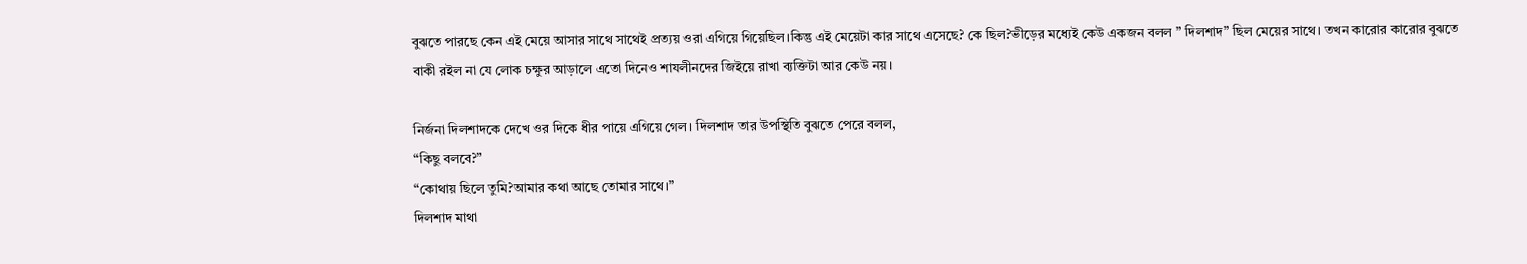বুঝতে পারছে কেন এই মেয়ে আসার সাথে সাথেই প্রত্যয় ওরা এগিয়ে গিয়েছিল।কিন্তু এই মেয়েটা কার সাথে এসেছে? কে ছিল?ভীড়ের মধ্যেই কেউ একজন বলল ” দিলশাদ” ছিল মেয়ের সাথে। তখন কারোর কারোর বুঝতে বাকী রইল না যে লোক চক্ষুর আড়ালে এতো দিনেও শাযলীনদের জিইয়ে রাখা ব্যক্তিটা আর কেউ নয়।

নির্জনা দিলশাদকে দেখে ওর দিকে ধীর পায়ে এগিয়ে গেল। দিলশাদ তার উপস্থিতি বুঝতে পেরে বলল,
“কিছু বলবে?”
“কোথায় ছিলে তুমি?আমার কথা আছে তোমার সাথে।”
দিলশাদ মাথা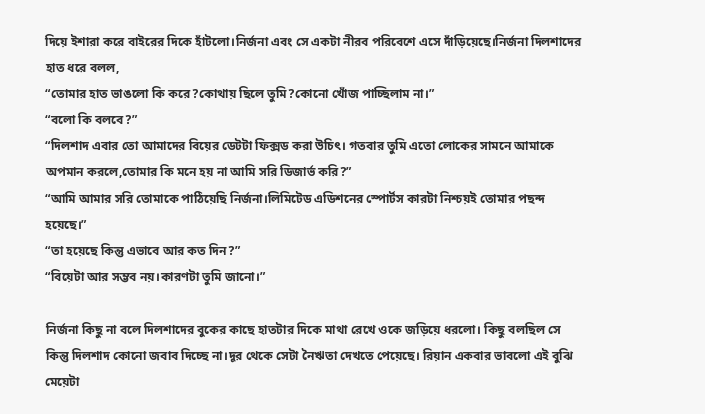দিয়ে ইশারা করে বাইরের দিকে হাঁটলো।নির্জনা এবং সে একটা নীরব পরিবেশে এসে দাঁড়িয়েছে।নির্জনা দিলশাদের হাত ধরে বলল,
“তোমার হাত ভাঙলো কি করে?কোথায় ছিলে তুমি?কোনো খোঁজ পাচ্ছিলাম না।”
“বলো কি বলবে?”
“দিলশাদ এবার তো আমাদের বিয়ের ডেটটা ফিক্সড করা উচিৎ। গতবার তুমি এতো লোকের সামনে আমাকে অপমান করলে,তোমার কি মনে হয় না আমি সরি ডিজার্ভ করি?”
“আমি আমার সরি তোমাকে পাঠিয়েছি নির্জনা।লিমিটেড এডিশনের স্পোর্টস কারটা নিশ্চয়ই তোমার পছন্দ হয়েছে।”
“তা হয়েছে কিন্তু এভাবে আর কত দিন?”
“বিয়েটা আর সম্ভব নয়।কারণটা তুমি জানো।”

নির্জনা কিছু না বলে দিলশাদের বুকের কাছে হাতটার দিকে মাথা রেখে ওকে জড়িয়ে ধরলো। কিছু বলছিল সে কিন্তু দিলশাদ কোনো জবাব দিচ্ছে না।দূর থেকে সেটা নৈঋতা দেখতে পেয়েছে। রিয়ান একবার ভাবলো এই বুঝি মেয়েটা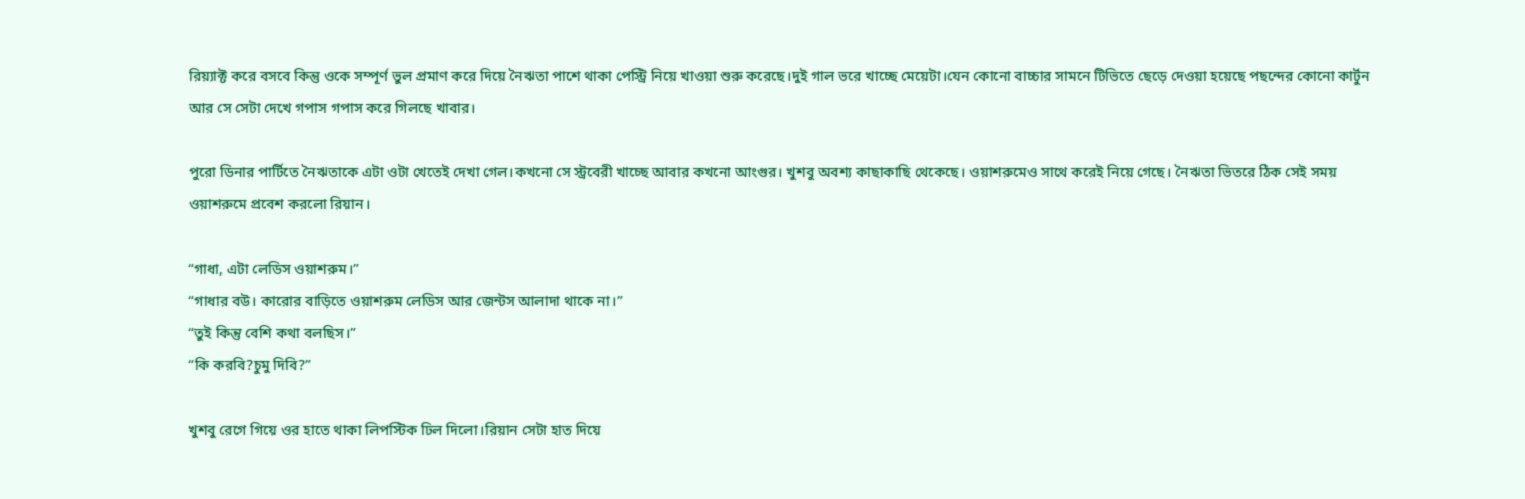রিয়্যাক্ট করে বসবে কিন্তু ওকে সম্পূর্ণ ভুল প্রমাণ করে দিয়ে নৈঋতা পাশে থাকা পেস্ট্রি নিয়ে খাওয়া শুরু করেছে।দুই গাল ভরে খাচ্ছে মেয়েটা।যেন কোনো বাচ্চার সামনে টিভিতে ছেড়ে দেওয়া হয়েছে পছন্দের কোনো কার্টুন আর সে সেটা দেখে গপাস গপাস করে গিলছে খাবার।

পুরো ডিনার পার্টিতে নৈঋতাকে এটা ওটা খেতেই দেখা গেল।কখনো সে স্ট্রবেরী খাচ্ছে আবার কখনো আংগুর। খুশবু অবশ্য কাছাকাছি থেকেছে। ওয়াশরুমেও সাথে করেই নিয়ে গেছে। নৈঋতা ভিতরে ঠিক সেই সময় ওয়াশরুমে প্রবেশ করলো রিয়ান।

“গাধা, এটা লেডিস ওয়াশরুম।”
“গাধার বউ। কারোর বাড়িতে ওয়াশরুম লেডিস আর জেন্টস আলাদা থাকে না।”
“তুই কিন্তু বেশি কথা বলছিস।”
“কি করবি?চুমু দিবি?”

খুশবু রেগে গিয়ে ওর হাতে থাকা লিপস্টিক ঢিল দিলো।রিয়ান সেটা হাত দিয়ে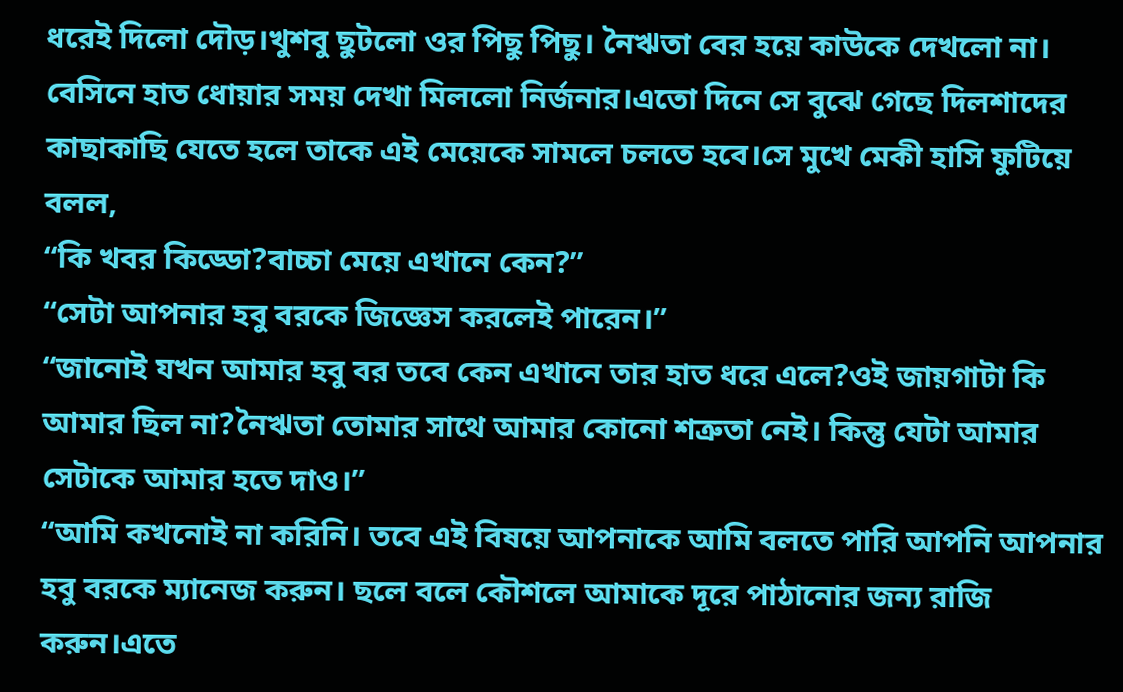ধরেই দিলো দৌড়।খুশবু ছুটলো ওর পিছু পিছু। নৈঋতা বের হয়ে কাউকে দেখলো না। বেসিনে হাত ধোয়ার সময় দেখা মিললো নির্জনার।এতো দিনে সে বুঝে গেছে দিলশাদের কাছাকাছি যেতে হলে তাকে এই মেয়েকে সামলে চলতে হবে।সে মুখে মেকী হাসি ফুটিয়ে বলল,
“কি খবর কিড্ডো?বাচ্চা মেয়ে এখানে কেন?”
“সেটা আপনার হবু বরকে জিজ্ঞেস করলেই পারেন।”
“জানোই যখন আমার হবু বর তবে কেন এখানে তার হাত ধরে এলে?ওই জায়গাটা কি আমার ছিল না?নৈঋতা তোমার সাথে আমার কোনো শত্রুতা নেই। কিন্তু যেটা আমার সেটাকে আমার হতে দাও।”
“আমি কখনোই না করিনি। তবে এই বিষয়ে আপনাকে আমি বলতে পারি আপনি আপনার হবু বরকে ম্যানেজ করুন। ছলে বলে কৌশলে আমাকে দূরে পাঠানোর জন্য রাজি করুন।এতে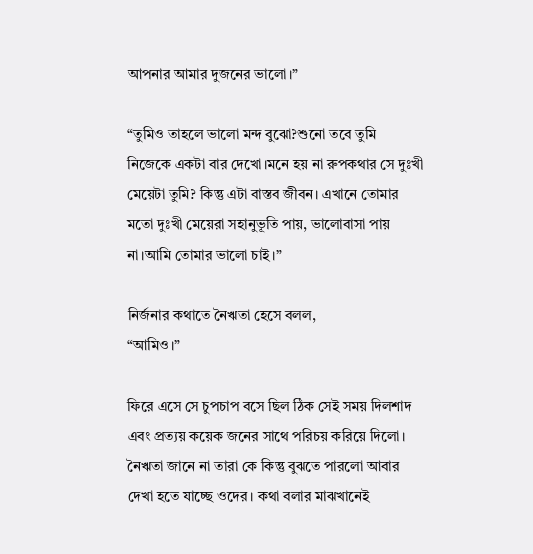আপনার আমার দুজনের ভালো।”

“তুমিও তাহলে ভালো মন্দ বুঝো?শুনো তবে তুমি নিজেকে একটা বার দেখো।মনে হয় না রুপকথার সে দুঃখী মেয়েটা তুমি? কিন্তু এটা বাস্তব জীবন। এখানে তোমার মতো দুঃখী মেয়েরা সহানুভূতি পায়, ভালোবাসা পায় না।আমি তোমার ভালো চাই।”

নির্জনার কথাতে নৈঋতা হেসে বলল,
“আমিও।”

ফিরে এসে সে চুপচাপ বসে ছিল ঠিক সেই সময় দিলশাদ এবং প্রত্যয় কয়েক জনের সাথে পরিচয় করিয়ে দিলো। নৈঋতা জানে না তারা কে কিন্তু বুঝতে পারলো আবার দেখা হতে যাচ্ছে ওদের। কথা বলার মাঝখানেই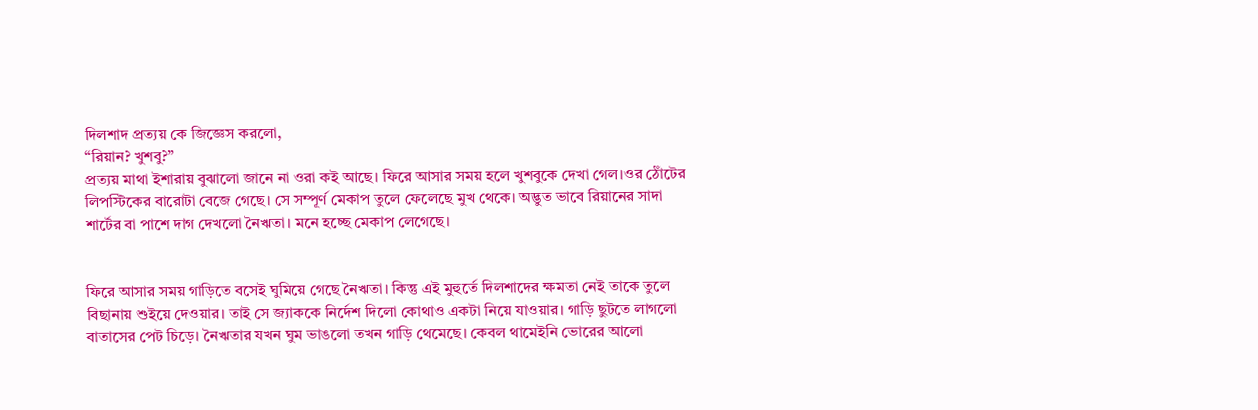দিলশাদ প্রত্যয় কে জিজ্ঞেস করলো,
“রিয়ান? খুশবু?”
প্রত্যয় মাথা ইশারায় বুঝালো জানে না ওরা কই আছে। ফিরে আসার সময় হলে খুশবুকে দেখা গেল।ওর ঠোঁটের লিপস্টিকের বারোটা বেজে গেছে। সে সম্পূর্ণ মেকাপ তুলে ফেলেছে মুখ থেকে। অদ্ভুত ভাবে রিয়ানের সাদা শার্টের বা পাশে দাগ দেখলো নৈঋতা। মনে হচ্ছে মেকাপ লেগেছে।


ফিরে আসার সময় গাড়িতে বসেই ঘুমিয়ে গেছে নৈঋতা। কিন্তু এই মুহুর্তে দিলশাদের ক্ষমতা নেই তাকে তুলে বিছানায় শুইয়ে দেওয়ার। তাই সে জ্যাককে নির্দেশ দিলো কোথাও একটা নিয়ে যাওয়ার। গাড়ি ছুটতে লাগলো বাতাসের পেট চিড়ে। নৈঋতার যখন ঘুম ভাঙলো তখন গাড়ি থেমেছে। কেবল থামেইনি ভোরের আলো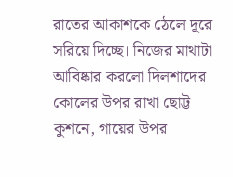রাতের আকাশকে ঠেলে দূরে সরিয়ে দিচ্ছে। নিজের মাথাটা আবিষ্কার করলো দিলশাদের কোলের উপর রাখা ছোট্ট কুশনে, গায়ের উপর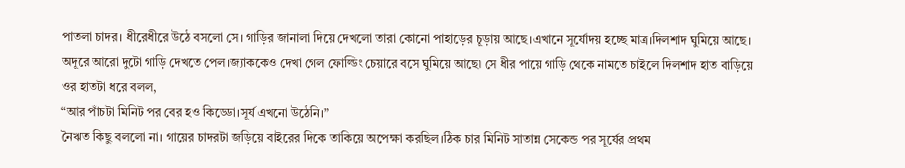পাতলা চাদর। ধীরেধীরে উঠে বসলো সে। গাড়ির জানালা দিয়ে দেখলো তারা কোনো পাহাড়ের চূড়ায় আছে।এখানে সূর্যোদয় হচ্ছে মাত্র।দিলশাদ ঘুমিয়ে আছে। অদূরে আরো দুটো গাড়ি দেখতে পেল।জ্যাককেও দেখা গেল ফোল্ডিং চেয়ারে বসে ঘুমিয়ে আছে৷ সে ধীর পায়ে গাড়ি থেকে নামতে চাইলে দিলশাদ হাত বাড়িয়ে ওর হাতটা ধরে বলল,
“আর পাঁচটা মিনিট পর বের হও কিড্ডো।সূর্য এখনো উঠেনি।”
নৈঋত কিছু বললো না। গায়ের চাদরটা জড়িয়ে বাইরের দিকে তাকিয়ে অপেক্ষা করছিল।ঠিক চার মিনিট সাতান্ন সেকেন্ড পর সূর্যের প্রথম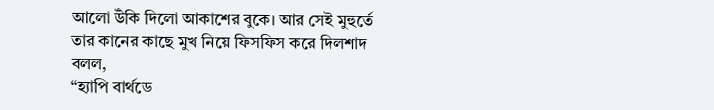আলো উঁকি দিলো আকাশের বুকে। আর সেই মুহুর্তে তার কানের কাছে মুখ নিয়ে ফিসফিস করে দিলশাদ বলল,
“হ্যাপি বার্থডে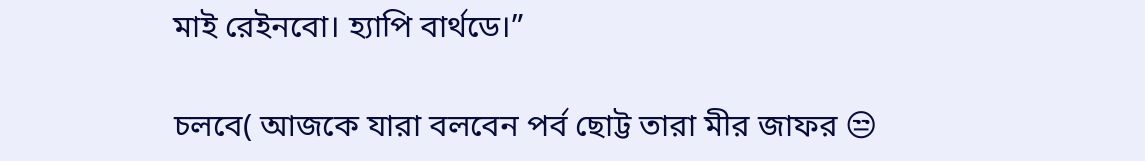মাই রেইনবো। হ্যাপি বার্থডে।”

চলবে( আজকে যারা বলবেন পর্ব ছোট্ট তারা মীর জাফর 😒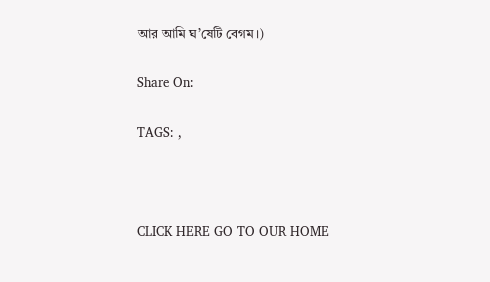আর আমি ঘ’ষেটি বেগম।)

Share On:

TAGS: ,



CLICK HERE GO TO OUR HOME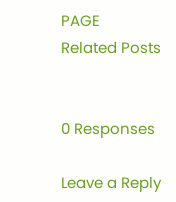PAGE
Related Posts


0 Responses

Leave a Reply